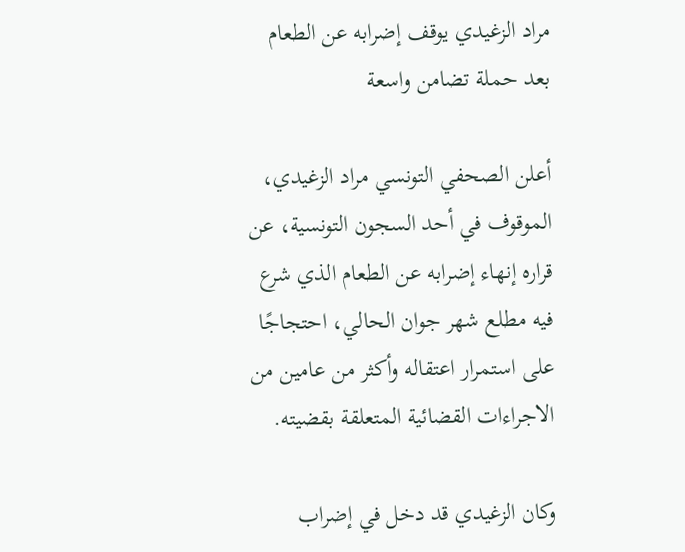مراد الزغيدي يوقف إضرابه عن الطعام بعد حملة تضامن واسعة

أعلن الصحفي التونسي مراد الزغيدي، الموقوف في أحد السجون التونسية، عن قراره إنهاء إضرابه عن الطعام الذي شرع فيه مطلع شهر جوان الحالي، احتجاجًا على استمرار اعتقاله وأكثر من عامين من الاجراءات القضائية المتعلقة بقضيته.

وكان الزغيدي قد دخل في إضراب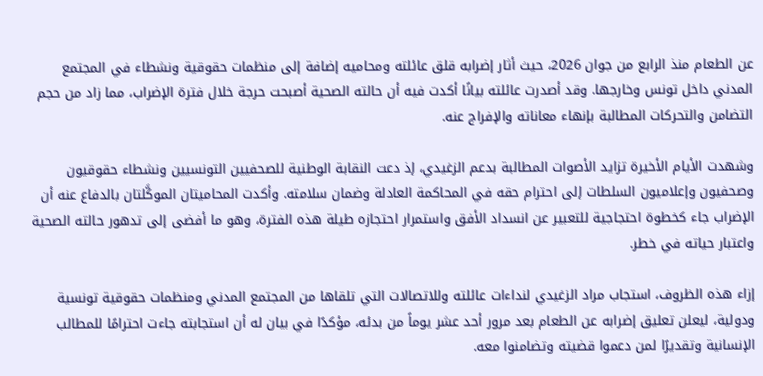عن الطعام منذ الرابع من جوان 2026، حيث أثار إضرابه قلق عائلته ومحاميه إضافة إلى منظمات حقوقية ونشطاء في المجتمع المدني داخل تونس وخارجها. وقد أصدرت عائلته بيانًا أكدت فيه أن حالته الصحية أصبحت حرجة خلال فترة الإضراب، مما زاد من حجم التضامن والتحركات المطالبة بإنهاء معاناته والإفراج عنه.

وشهدت الأيام الأخيرة تزايد الأصوات المطالبة بدعم الزغيدي، إذ دعت النقابة الوطنية للصحفيين التونسيين ونشطاء حقوقيون وصحفيون وإعلاميون السلطات إلى احترام حقه في المحاكمة العادلة وضمان سلامته. وأكدت المحاميتان الموكَّلتان بالدفاع عنه أن الإضراب جاء كخطوة احتجاجية للتعبير عن انسداد الأفق واستمرار احتجازه طيلة هذه الفترة، وهو ما أفضى إلى تدهور حالته الصحية واعتبار حياته في خطر.

إزاء هذه الظروف، استجاب مراد الزغيدي لنداءات عائلته وللاتصالات التي تلقاها من المجتمع المدني ومنظمات حقوقية تونسية ودولية، ليعلن تعليق إضرابه عن الطعام بعد مرور أحد عشر يوماً من بدئه، مؤكدًا في بيان له أن استجابته جاءت احترامًا للمطالب الإنسانية وتقديرًا لمن دعموا قضيته وتضامنوا معه.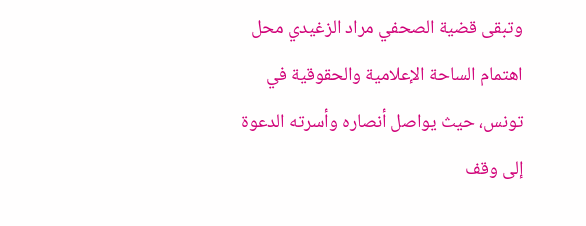وتبقى قضية الصحفي مراد الزغيدي محل اهتمام الساحة الإعلامية والحقوقية في تونس، حيث يواصل أنصاره وأسرته الدعوة إلى وقف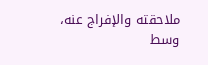ملاحقته والإفراج عنه، وسط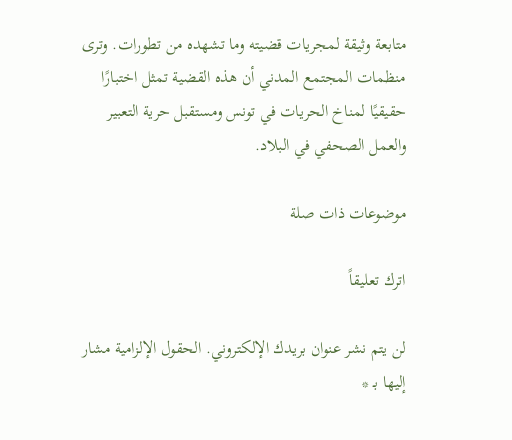متابعة وثيقة لمجريات قضيته وما تشهده من تطورات. وترى منظمات المجتمع المدني أن هذه القضية تمثل اختبارًا حقيقيًا لمناخ الحريات في تونس ومستقبل حرية التعبير والعمل الصحفي في البلاد.

موضوعات ذات صلة

اترك تعليقاً

لن يتم نشر عنوان بريدك الإلكتروني. الحقول الإلزامية مشار إليها بـ *